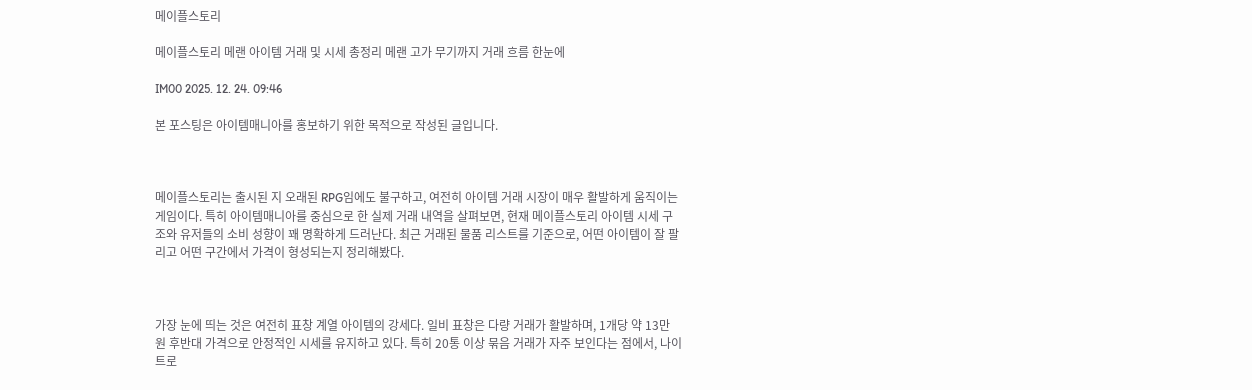메이플스토리

메이플스토리 메랜 아이템 거래 및 시세 총정리 메랜 고가 무기까지 거래 흐름 한눈에

IM00 2025. 12. 24. 09:46

본 포스팅은 아이템매니아를 홍보하기 위한 목적으로 작성된 글입니다.



메이플스토리는 출시된 지 오래된 RPG임에도 불구하고, 여전히 아이템 거래 시장이 매우 활발하게 움직이는 게임이다. 특히 아이템매니아를 중심으로 한 실제 거래 내역을 살펴보면, 현재 메이플스토리 아이템 시세 구조와 유저들의 소비 성향이 꽤 명확하게 드러난다. 최근 거래된 물품 리스트를 기준으로, 어떤 아이템이 잘 팔리고 어떤 구간에서 가격이 형성되는지 정리해봤다.



가장 눈에 띄는 것은 여전히 표창 계열 아이템의 강세다. 일비 표창은 다량 거래가 활발하며, 1개당 약 13만 원 후반대 가격으로 안정적인 시세를 유지하고 있다. 특히 20통 이상 묶음 거래가 자주 보인다는 점에서, 나이트로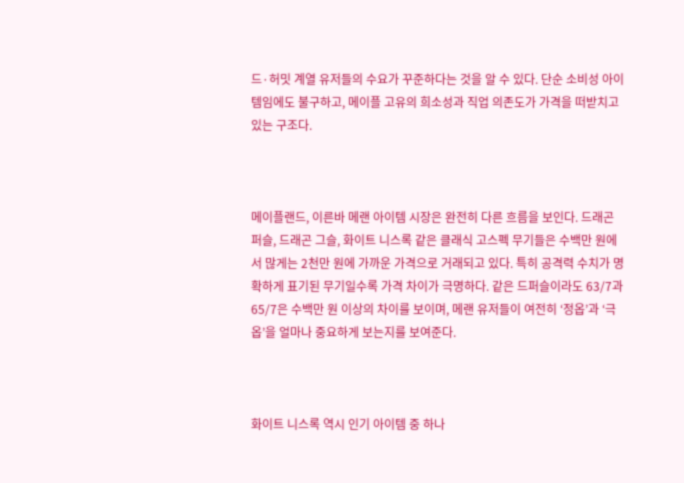드·허밋 계열 유저들의 수요가 꾸준하다는 것을 알 수 있다. 단순 소비성 아이템임에도 불구하고, 메이플 고유의 희소성과 직업 의존도가 가격을 떠받치고 있는 구조다.



메이플랜드, 이른바 메랜 아이템 시장은 완전히 다른 흐름을 보인다. 드래곤 퍼슬, 드래곤 그슬, 화이트 니스록 같은 클래식 고스펙 무기들은 수백만 원에서 많게는 2천만 원에 가까운 가격으로 거래되고 있다. 특히 공격력 수치가 명확하게 표기된 무기일수록 가격 차이가 극명하다. 같은 드퍼슬이라도 63/7과 65/7은 수백만 원 이상의 차이를 보이며, 메랜 유저들이 여전히 ‘정옵’과 ‘극옵’을 얼마나 중요하게 보는지를 보여준다.



화이트 니스록 역시 인기 아이템 중 하나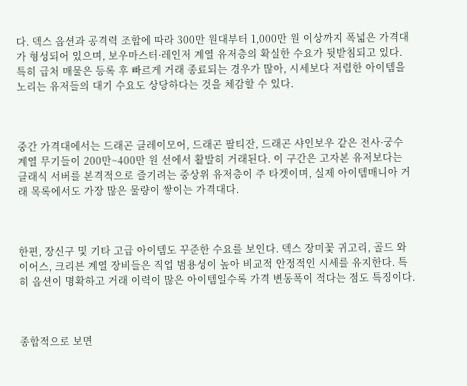다. 덱스 옵션과 공격력 조합에 따라 300만 원대부터 1,000만 원 이상까지 폭넓은 가격대가 형성되어 있으며, 보우마스터·레인저 계열 유저층의 확실한 수요가 뒷받침되고 있다. 특히 급처 매물은 등록 후 빠르게 거래 종료되는 경우가 많아, 시세보다 저렴한 아이템을 노리는 유저들의 대기 수요도 상당하다는 것을 체감할 수 있다.



중간 가격대에서는 드래곤 클레이모어, 드래곤 팔티잔, 드래곤 샤인보우 같은 전사·궁수 계열 무기들이 200만~400만 원 선에서 활발히 거래된다. 이 구간은 고자본 유저보다는 클래식 서버를 본격적으로 즐기려는 중상위 유저층이 주 타겟이며, 실제 아이템매니아 거래 목록에서도 가장 많은 물량이 쌓이는 가격대다.



한편, 장신구 및 기타 고급 아이템도 꾸준한 수요를 보인다. 덱스 장미꽃 귀고리, 골드 와이어스, 크리븐 계열 장비들은 직업 범용성이 높아 비교적 안정적인 시세를 유지한다. 특히 옵션이 명확하고 거래 이력이 많은 아이템일수록 가격 변동폭이 적다는 점도 특징이다.



종합적으로 보면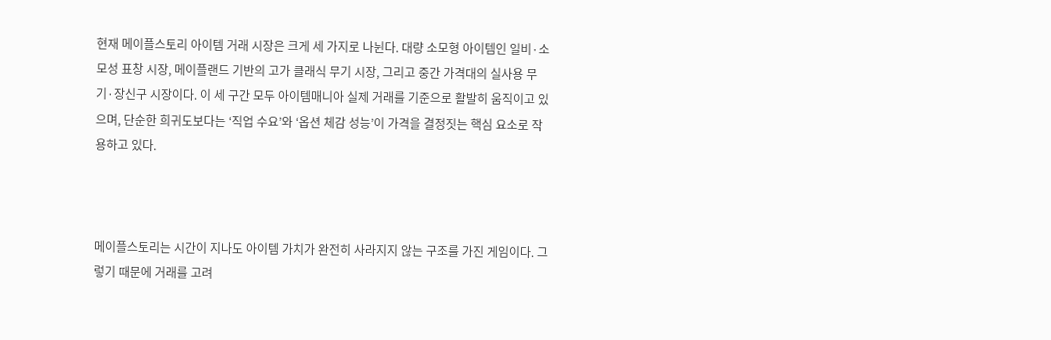현재 메이플스토리 아이템 거래 시장은 크게 세 가지로 나뉜다. 대량 소모형 아이템인 일비·소모성 표창 시장, 메이플랜드 기반의 고가 클래식 무기 시장, 그리고 중간 가격대의 실사용 무기·장신구 시장이다. 이 세 구간 모두 아이템매니아 실제 거래를 기준으로 활발히 움직이고 있으며, 단순한 희귀도보다는 ‘직업 수요’와 ‘옵션 체감 성능’이 가격을 결정짓는 핵심 요소로 작용하고 있다.



메이플스토리는 시간이 지나도 아이템 가치가 완전히 사라지지 않는 구조를 가진 게임이다. 그렇기 때문에 거래를 고려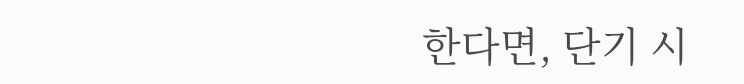한다면, 단기 시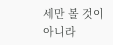세만 볼 것이 아니라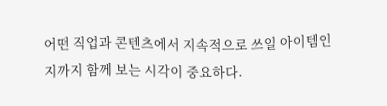어떤 직업과 콘텐츠에서 지속적으로 쓰일 아이템인지까지 함께 보는 시각이 중요하다.